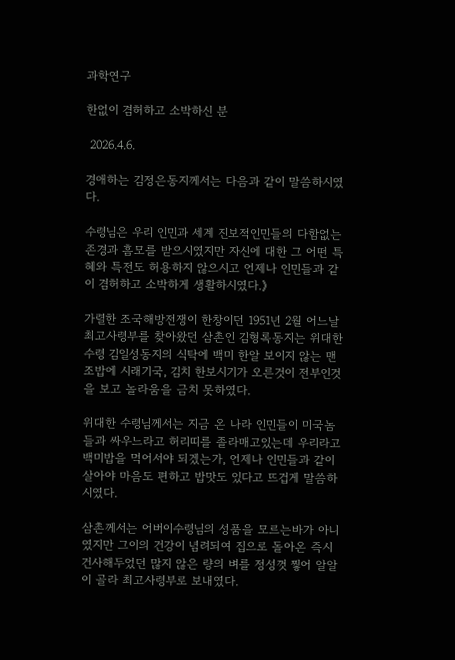과학연구

한없이 겸허하고 소박하신 분

 2026.4.6.

경애하는 김정은동지께서는 다음과 같이 말씀하시였다.

수령님은 우리 인민과 세계 진보적인민들의 다함없는 존경과 흠모를 받으시였지만 자신에 대한 그 어떤 특혜와 특전도 허용하지 않으시고 언제나 인민들과 같이 겸허하고 소박하게 생활하시였다.》

가렬한 조국해방전쟁이 한창이던 1951년 2월 어느날 최고사령부를 찾아왔던 삼촌인 김형록동지는 위대한 수령 김일성동지의 식탁에 백미 한알 보이지 않는 맨 조밥에 시래기국, 김치 한보시기가 오른것이 전부인것을 보고 놀라움을 금치 못하였다.

위대한 수령님께서는 지금 온 나라 인민들이 미국놈들과 싸우느라고 허리띠를 졸라매고있는데 우리라고 백미밥을 먹어서야 되겠는가, 언제나 인민들과 같이 살아야 마음도 편하고 밥맛도 있다고 뜨겁게 말씀하시였다.

삼촌께서는 어버이수령님의 성품을 모르는바가 아니였지만 그이의 건강이 념려되여 집으로 돌아온 즉시 건사해두었던 많지 않은 량의 벼를 정성껏 찧어 알알이 골라 최고사령부로 보내였다.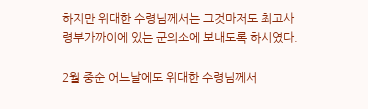하지만 위대한 수령님께서는 그것마저도 최고사령부가까이에 있는 군의소에 보내도록 하시였다.

2월 중순 어느날에도 위대한 수령님께서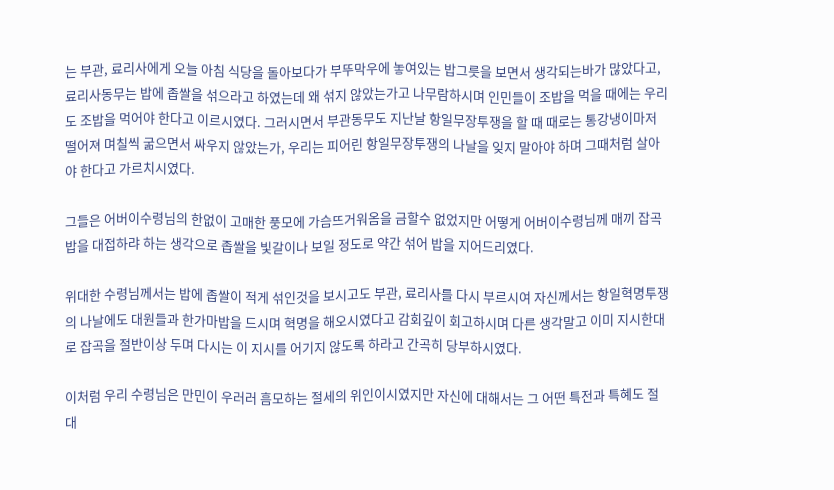는 부관, 료리사에게 오늘 아침 식당을 돌아보다가 부뚜막우에 놓여있는 밥그릇을 보면서 생각되는바가 많았다고, 료리사동무는 밥에 좁쌀을 섞으라고 하였는데 왜 섞지 않았는가고 나무람하시며 인민들이 조밥을 먹을 때에는 우리도 조밥을 먹어야 한다고 이르시였다. 그러시면서 부관동무도 지난날 항일무장투쟁을 할 때 때로는 통강냉이마저 떨어져 며칠씩 굶으면서 싸우지 않았는가, 우리는 피어린 항일무장투쟁의 나날을 잊지 말아야 하며 그때처럼 살아야 한다고 가르치시였다.

그들은 어버이수령님의 한없이 고매한 풍모에 가슴뜨거워옴을 금할수 없었지만 어떻게 어버이수령님께 매끼 잡곡밥을 대접하랴 하는 생각으로 좁쌀을 빛갈이나 보일 정도로 약간 섞어 밥을 지어드리였다.

위대한 수령님께서는 밥에 좁쌀이 적게 섞인것을 보시고도 부관, 료리사를 다시 부르시여 자신께서는 항일혁명투쟁의 나날에도 대원들과 한가마밥을 드시며 혁명을 해오시였다고 감회깊이 회고하시며 다른 생각말고 이미 지시한대로 잡곡을 절반이상 두며 다시는 이 지시를 어기지 않도록 하라고 간곡히 당부하시였다.

이처럼 우리 수령님은 만민이 우러러 흠모하는 절세의 위인이시였지만 자신에 대해서는 그 어떤 특전과 특혜도 절대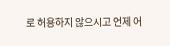로 허용하지 않으시고 언제 어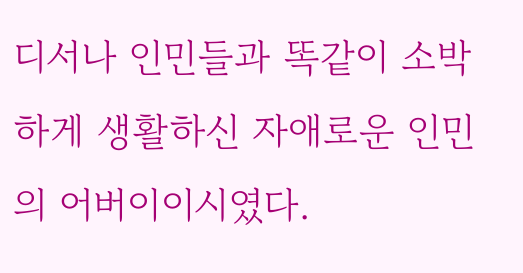디서나 인민들과 똑같이 소박하게 생활하신 자애로운 인민의 어버이이시였다.